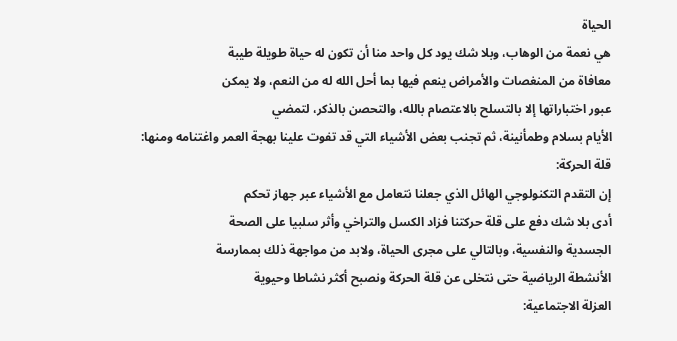الحياة
هي نعمة من الوهاب، وبلا شك يود كل واحد منا أن تكون له حياة طويلة طيبة
معافاة من المنغصات والأمراض ينعم فيها بما أحل الله له من النعم، ولا يمكن
عبور اختباراتها إلا بالتسلح بالاعتصام بالله، والتحصن بالذكر، لتمضي
الأيام بسلام وطمأنينة، ثم تجنب بعض الأشياء التي قد تفوت علينا بهجة العمر واغتنامه ومنها:
قلة الحركة:
إن التقدم التكنولوجي الهائل الذي جعلنا نتعامل مع الأشياء عبر جهاز تحكم
أدى بلا شك دفع على قلة حركتنا فزاد الكسل والتراخي وأثر سلبيا على الصحة
الجسدية والنفسية، وبالتالي على مجرى الحياة، ولابد من مواجهة ذلك بممارسة
الأنشطة الرياضية حتى نتخلى عن قلة الحركة ونصبح أكثر نشاطا وحيوية
العزلة الاجتماعية: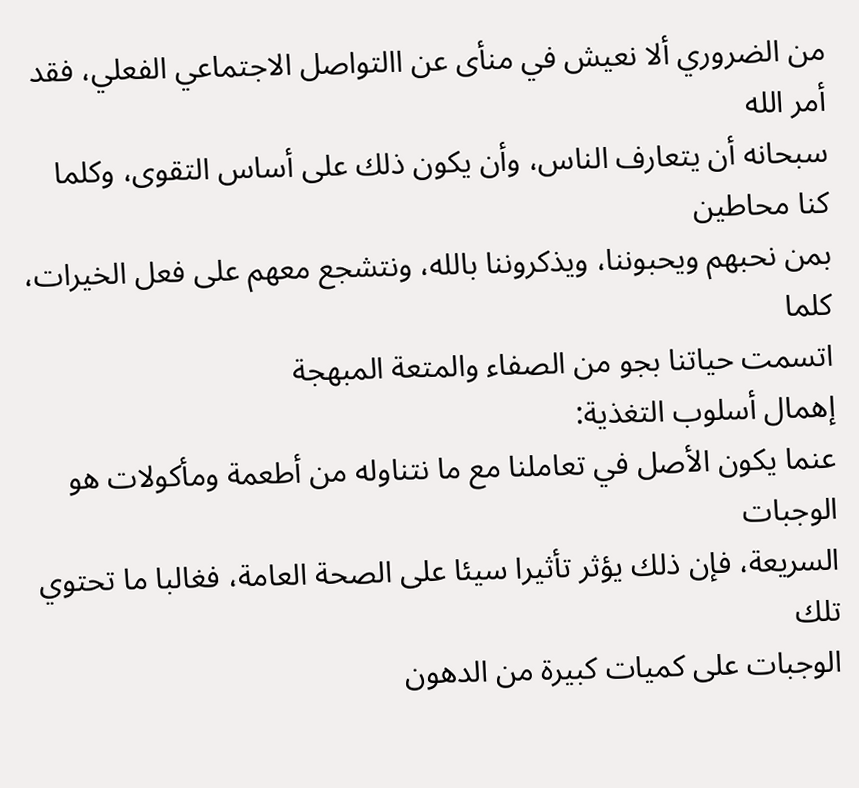من الضروري ألا نعيش في منأى عن االتواصل الاجتماعي الفعلي، فقد أمر الله
سبحانه أن يتعارف الناس، وأن يكون ذلك على أساس التقوى، وكلما كنا محاطين
بمن نحبهم ويحبوننا، ويذكروننا بالله، ونتشجع معهم على فعل الخيرات، كلما
اتسمت حياتنا بجو من الصفاء والمتعة المبهجة
إهمال أسلوب التغذية:
عنما يكون الأصل في تعاملنا مع ما نتناوله من أطعمة ومأكولات هو الوجبات
السريعة، فإن ذلك يؤثر تأثيرا سيئا على الصحة العامة، فغالبا ما تحتوي تلك
الوجبات على كميات كبيرة من الدهون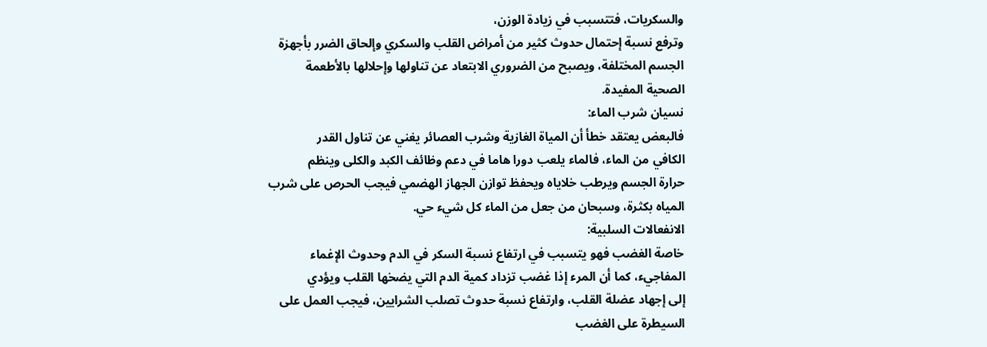والسكريات، فتتسبب في زيادة الوزن،
وترفع نسبة إحتمال حدوث كثير من أمراض القلب والسكري وإلحاق الضرر بأجهزة
الجسم المختلفة، ويصبح من الضروري الابتعاد عن تناولها وإحلالها بالأطعمة
الصحية المفيدة.
نسيان شرب الماء:
فالبعض يعتقد خطأ أن المياة الغازية وشرب العصائر يغني عن تناول القدر
الكافي من الماء، فالماء يلعب دورا هاما في دعم وظائف الكبد والكلى وينظم
حرارة الجسم ويرطب خلاياه ويحفظ توازن الجهاز الهضمي فيجب الحرص على شرب
المياه بكثرة، وسبحان من جعل من الماء كل شيء حي.
الانفعالات السلبية:
خاصة الغضب فهو يتسبب في ارتفاع نسبة السكر في الدم وحدوث الإغماء
المفاجيء، كما أن المرء إذا غضب تزداد كمية الدم التي يضخها القلب ويؤدي
إلى إجهاد عضلة القلب، وارتفاع نسبة حدوث تصلب الشرايين، فيجب العمل على
السيطرة على الغضب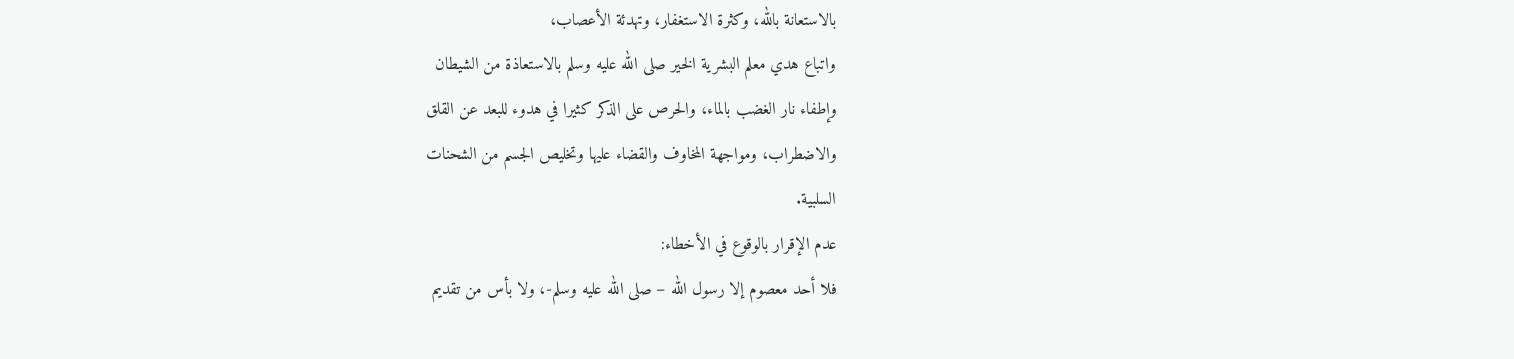بالاستعانة بالله، وكثرة الاستغفار، وتهدئة الأعصاب،
واتباع هدي معلم البشرية الخير صلى الله عليه وسلم بالاستعاذة من الشيطان
وإطفاء نار الغضب بالماء، والحرص على الذكر كثيرا في هدوء للبعد عن القلق
والاضطراب، ومواجهة المخاوف والقضاء عليها وتخليص الجسم من الشحنات
السلبية.
عدم الإقرار بالوقوع في الأخطاء:
فلا أحد معصوم إلا رسول الله – صلى الله عليه وسلم-، ولا بأس من تقديم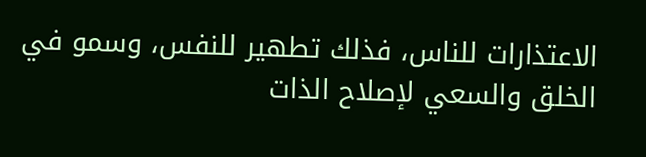الاعتذارات للناس، فذلك تطهير للنفس، وسمو في الخلق والسعي لإصلاح الذات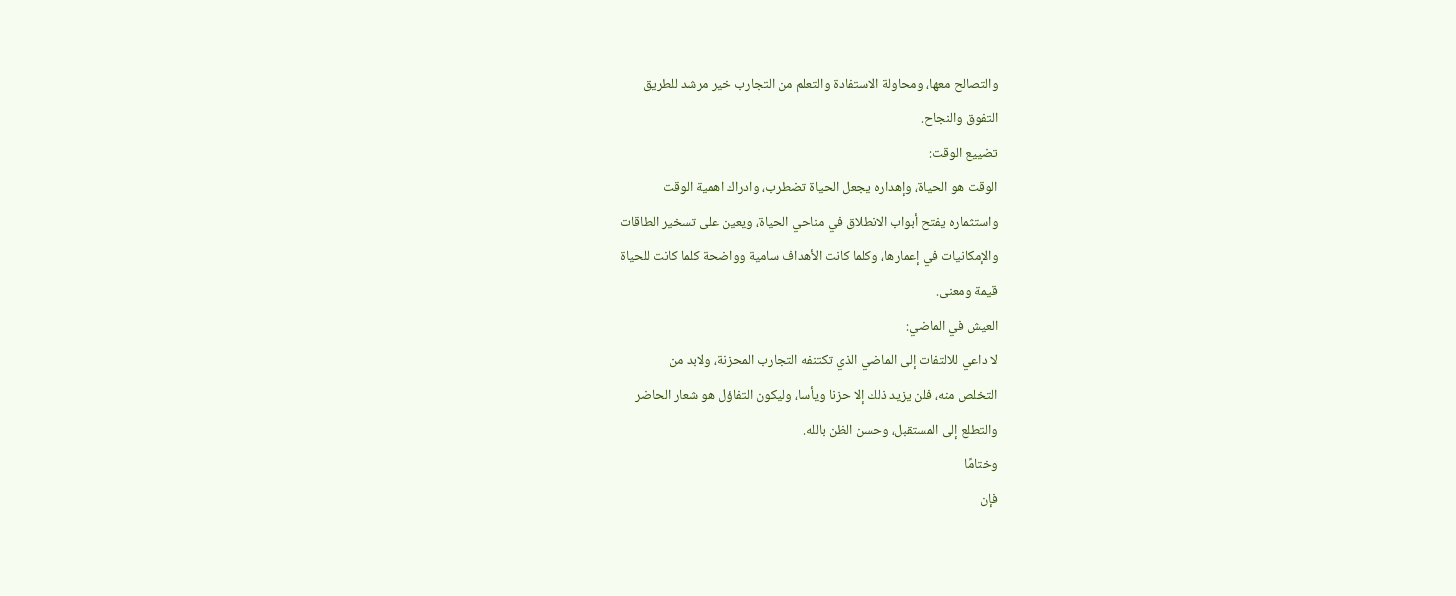والتصالح معها، ومحاولة الاستفادة والتعلم من التجارب خير مرشد للطريق
التفوق والنجاح.
تضييع الوقت:
الوقت هو الحياة، وإهداره يجعل الحياة تضطرب، وادراك اهمية الوقت
واستثماره يفتح أبواب الانطلاق في مناحي الحياة، ويعين على تسخير الطاقات
والإمكانيات في إعمارها، وكلما كانت الأهداف سامية وواضحة كلما كانت للحياة
قيمة ومعنى.
العيش في الماضي:
لا داعي للالتفات إلى الماضي الذي تكتنفه التجارب المحزنة، ولابد من
التخلص منه، فلن يزيد ذلك إلا حزنا ويأسا، وليكون التفاؤل هو شعار الحاضر
والتطلع إلى المستقبل، وحسن الظن بالله.
وختامًا
فإن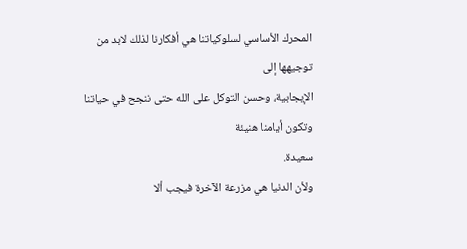المحرك الأساسي لسلوكياتنا هي أفكارنا لذلك لابد من توجيهها إلى
الإيجابية، وحسن التوكل على الله حتى ننجح في حياتنا وتكون أيامنا هنيئة
سعيدة.
ولأن الدنيا هي مزرعة الآخرة فيجب ألا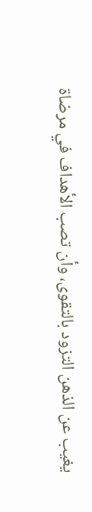يغيب عن الذهن التزود بالتقوى، وأن تصب الأهداف في مرضاة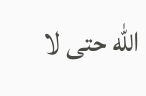الله حتى لا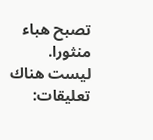تصبح هباء منثورا.
ليست هناك تعليقات: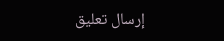إرسال تعليق